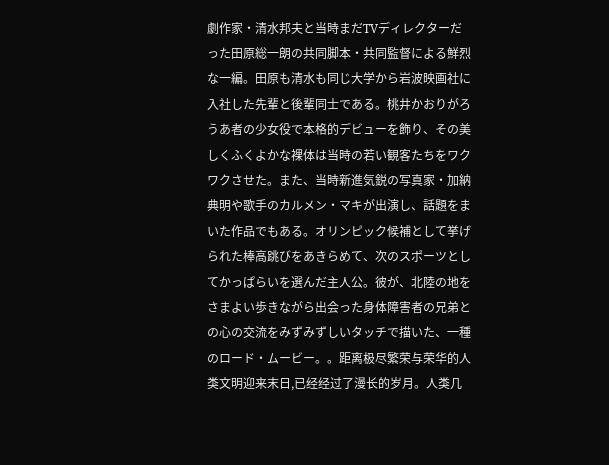劇作家・清水邦夫と当時まだTVディレクターだった田原総一朗の共同脚本・共同監督による鮮烈な一編。田原も清水も同じ大学から岩波映画社に入社した先輩と後輩同士である。桃井かおりがろうあ者の少女役で本格的デビューを飾り、その美しくふくよかな裸体は当時の若い観客たちをワクワクさせた。また、当時新進気鋭の写真家・加納典明や歌手のカルメン・マキが出演し、話題をまいた作品でもある。オリンピック候補として挙げられた棒高跳びをあきらめて、次のスポーツとしてかっぱらいを選んだ主人公。彼が、北陸の地をさまよい歩きながら出会った身体障害者の兄弟との心の交流をみずみずしいタッチで描いた、一種のロード・ムービー。。距离极尽繁荣与荣华的人类文明迎来末日,已经经过了漫长的岁月。人类几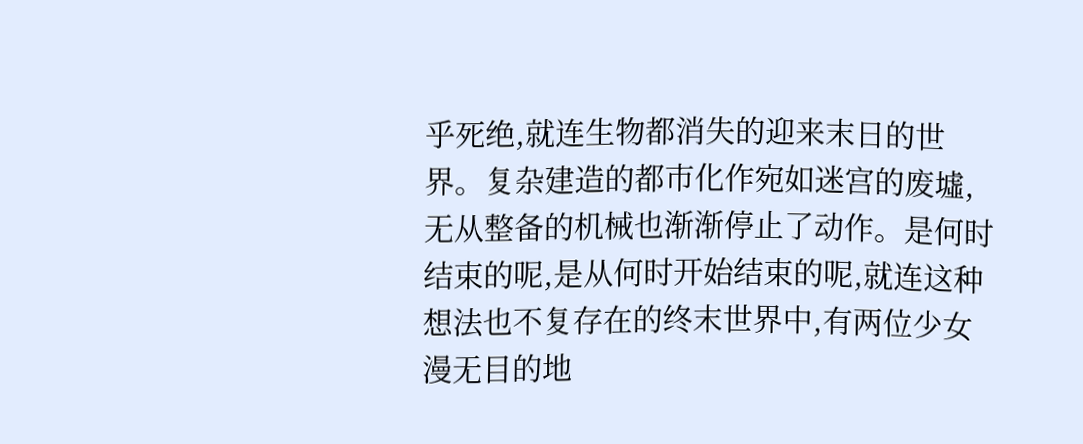乎死绝,就连生物都消失的迎来末日的世界。复杂建造的都市化作宛如迷宫的废墟,无从整备的机械也渐渐停止了动作。是何时结束的呢,是从何时开始结束的呢,就连这种想法也不复存在的终末世界中,有两位少女漫无目的地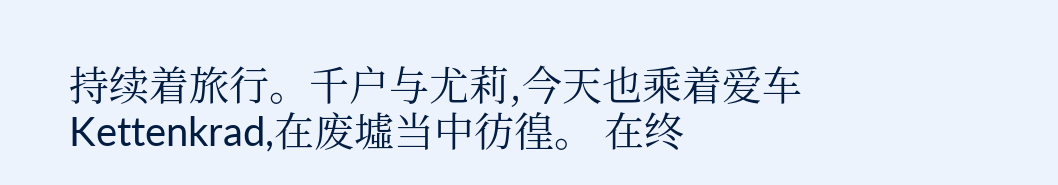持续着旅行。千户与尤莉,今天也乘着爱车Kettenkrad,在废墟当中彷徨。 在终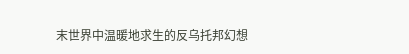末世界中温暖地求生的反乌托邦幻想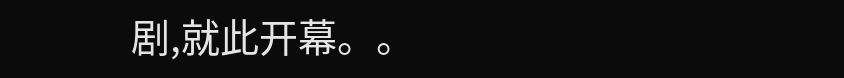剧,就此开幕。。